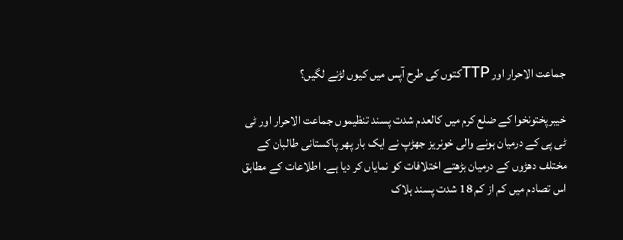جماعت الاحرار اور TTPکتوں کی طرح آپس میں کیوں لڑنے لگیں؟

خیبرپختونخوا کے ضلع کرم میں کالعدم شدت پسند تنظیموں جماعت الاحرار اور ٹی ٹی پی کے درمیان ہونے والی خونریز جھڑپ نے ایک بار پھر پاکستانی طالبان کے مختلف دھڑوں کے درمیان بڑھتے اختلافات کو نمایاں کر دیا ہے۔ اطلاعات کے مطابق اس تصادم میں کم از کم 18 شدت پسند ہلاک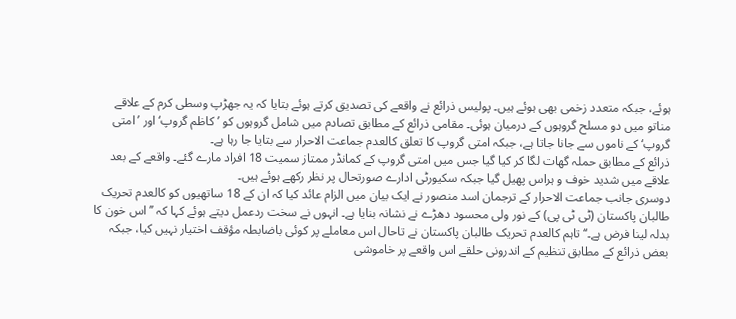ہوئے، جبکہ متعدد زخمی بھی ہوئے ہیں۔ پولیس ذرائع نے واقعے کی تصدیق کرتے ہوئے بتایا کہ یہ جھڑپ وسطی کرم کے علاقے مناتو میں دو مسلح گروہوں کے درمیان ہوئی۔ مقامی ذرائع کے مطابق تصادم میں شامل گروہوں کو ’کاظم گروپ‘ اور ’امتی گروپ‘ کے ناموں سے جانا جاتا ہے، جبکہ امتی گروپ کا تعلق کالعدم جماعت الاحرار سے بتایا جا رہا ہے۔
ذرائع کے مطابق حملہ گھات لگا کر کیا گیا جس میں امتی گروپ کے کمانڈر ممتاز سمیت 18 افراد مارے گئے۔ واقعے کے بعد علاقے میں شدید خوف و ہراس پھیل گیا جبکہ سکیورٹی ادارے صورتحال پر نظر رکھے ہوئے ہیں۔
دوسری جانب جماعت الاحرار کے ترجمان اسد منصور نے ایک بیان میں الزام عائد کیا کہ ان کے 18 ساتھیوں کو کالعدم تحریک طالبان پاکستان (ٹی ٹی پی) کے نور ولی محسود دھڑے نے نشانہ بنایا ہے۔ انہوں نے سخت ردعمل دیتے ہوئے کہا کہ ’’اس خون کا بدلہ لینا فرض ہے۔‘‘تاہم کالعدم تحریک طالبان پاکستان نے تاحال اس معاملے پر کوئی باضابطہ مؤقف اختیار نہیں کیا، جبکہ بعض ذرائع کے مطابق تنظیم کے اندرونی حلقے اس واقعے پر خاموشی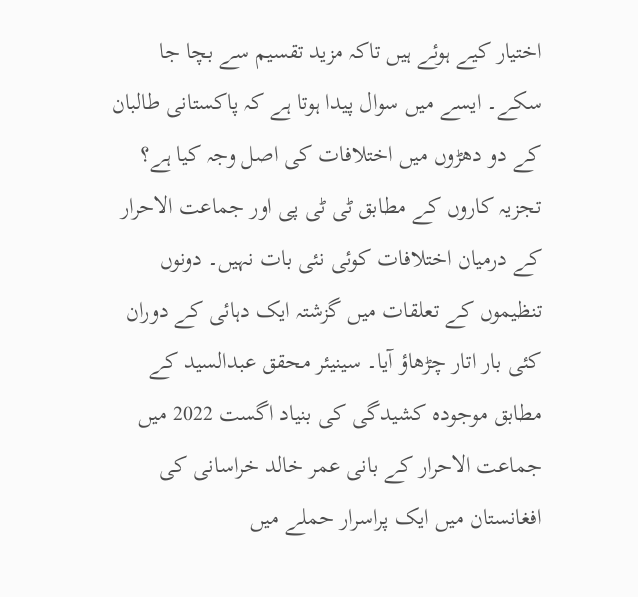اختیار کیے ہوئے ہیں تاکہ مزید تقسیم سے بچا جا سکے۔ ایسے میں سوال پیدا ہوتا ہے کہ پاکستانی طالبان کے دو دھڑوں میں اختلافات کی اصل وجہ کیا ہے؟
تجزیہ کاروں کے مطابق ٹی ٹی پی اور جماعت الاحرار کے درمیان اختلافات کوئی نئی بات نہیں۔ دونوں تنظیموں کے تعلقات میں گزشتہ ایک دہائی کے دوران کئی بار اتار چڑھاؤ آیا۔ سینیئر محقق عبدالسید کے مطابق موجودہ کشیدگی کی بنیاد اگست 2022 میں جماعت الاحرار کے بانی عمر خالد خراسانی کی افغانستان میں ایک پراسرار حملے میں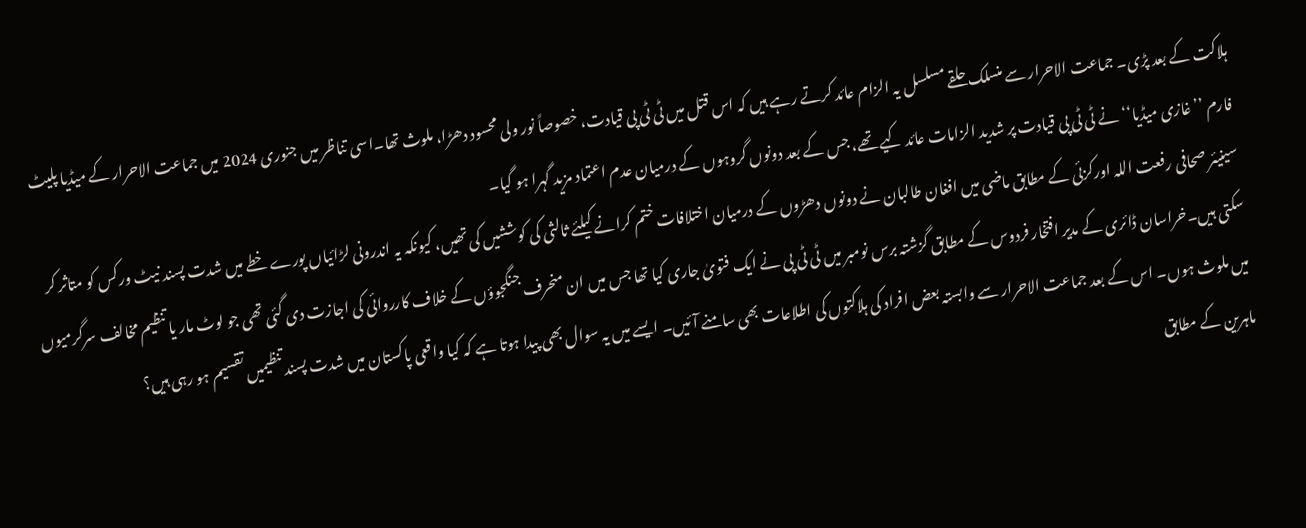ہلاکت کے بعد پڑی۔ جماعت الاحرار سے منسلک حلقے مسلسل یہ الزام عائد کرتے رہے ہیں کہ اس قتل میں ٹی ٹی پی قیادت، خصوصاً نور ولی محسود دھڑا، ملوث تھا۔اسی تناظر میں جنوری 2024 میں جماعت الاحرار کے میڈیا پلیٹ فارم ’’غازی میڈیا‘‘ نے ٹی ٹی پی قیادت پر شدید الزامات عائد کیے تھے، جس کے بعد دونوں گروہوں کے درمیان عدم اعتماد مزید گہرا ہو گیا۔
سینیئر صحافی رفعت اللہ اورکزئی کے مطابق ماضی میں افغان طالبان نے دونوں دھڑوں کے درمیان اختلافات ختم کرانے کیلئے ثالثی کی کوششیں کی تھیں، کیونکہ یہ اندرونی لڑائیاں پورے خطے میں شدت پسند نیٹ ورکس کو متاثر کر سکتی ہیں۔خراسان ڈائری کے مدیر افتخار فردوس کے مطابق گزشتہ برس نومبر میں ٹی ٹی پی نے ایک فتویٰ جاری کیا تھا جس میں ان منحرف جنگجوؤں کے خلاف کارروائی کی اجازت دی گئی تھی جو لوٹ مار یا تنظیم مخالف سرگرمیوں میں ملوث ہوں۔ اس کے بعد جماعت الاحرار سے وابستہ بعض افراد کی ہلاکتوں کی اطلاعات بھی سامنے آئیں۔ ایسے میں یہ سوال بھی پیدا ہوتا ہے کہ کیا واقعی پاکستان میں شدت پسند تنظیمیں تقسیم ہو رہی ہیں؟
ماہرین کے مطابق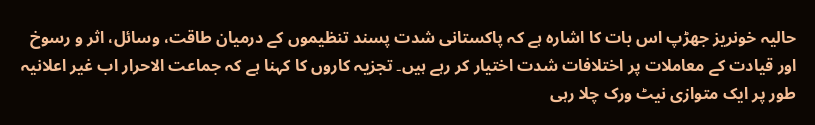حالیہ خونریز جھڑپ اس بات کا اشارہ ہے کہ پاکستانی شدت پسند تنظیموں کے درمیان طاقت، وسائل، اثر و رسوخ اور قیادت کے معاملات پر اختلافات شدت اختیار کر رہے ہیں۔ تجزیہ کاروں کا کہنا ہے کہ جماعت الاحرار اب غیر اعلانیہ طور پر ایک متوازی نیٹ ورک چلا رہی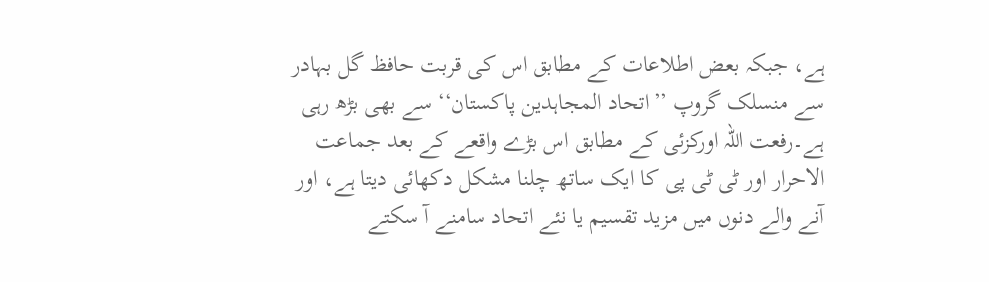ہے، جبکہ بعض اطلاعات کے مطابق اس کی قربت حافظ گل بہادر سے منسلک گروپ ’’اتحاد المجاہدین پاکستان‘‘ سے بھی بڑھ رہی ہے۔رفعت اللہ اورکزئی کے مطابق اس بڑے واقعے کے بعد جماعت الاحرار اور ٹی ٹی پی کا ایک ساتھ چلنا مشکل دکھائی دیتا ہے، اور آنے والے دنوں میں مزید تقسیم یا نئے اتحاد سامنے آ سکتے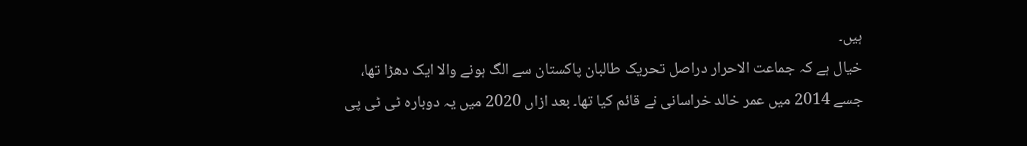ہیں۔
خیال ہے کہ جماعت الاحرار دراصل تحریک طالبان پاکستان سے الگ ہونے والا ایک دھڑا تھا، جسے 2014 میں عمر خالد خراسانی نے قائم کیا تھا۔ بعد ازاں 2020 میں یہ دوبارہ ٹی ٹی پی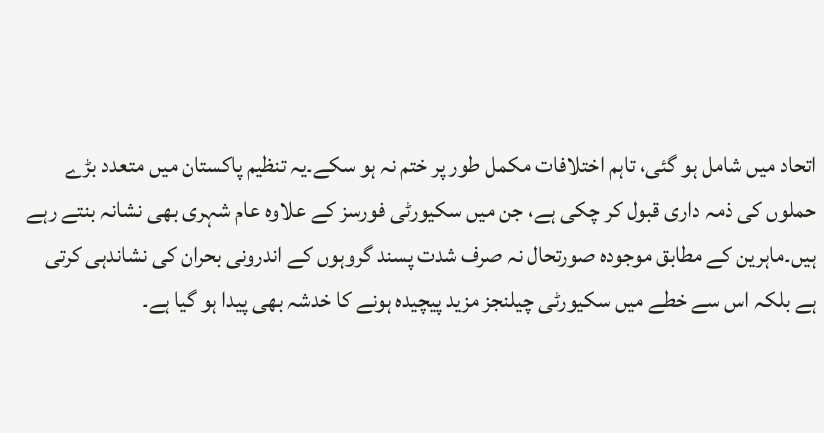اتحاد میں شامل ہو گئی، تاہم اختلافات مکمل طور پر ختم نہ ہو سکے۔یہ تنظیم پاکستان میں متعدد بڑے حملوں کی ذمہ داری قبول کر چکی ہے، جن میں سکیورٹی فورسز کے علاوہ عام شہری بھی نشانہ بنتے رہے ہیں۔ماہرین کے مطابق موجودہ صورتحال نہ صرف شدت پسند گروہوں کے اندرونی بحران کی نشاندہی کرتی ہے بلکہ اس سے خطے میں سکیورٹی چیلنجز مزید پیچیدہ ہونے کا خدشہ بھی پیدا ہو گیا ہے۔